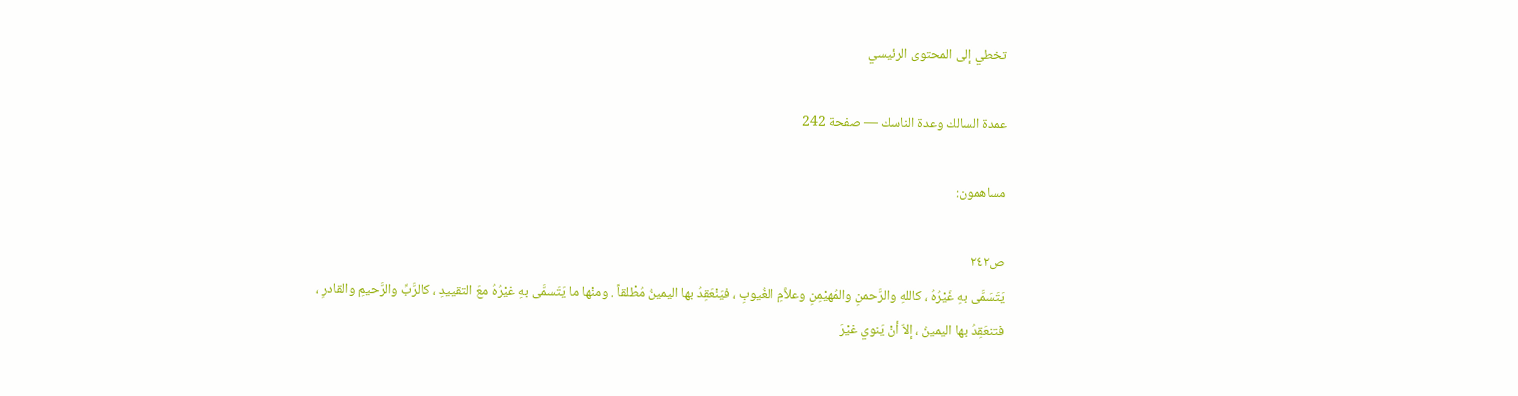تخطي إلى المحتوى الرئيسي

عمدة السالك وعدة الناسك — صفحة 242

مساهمون:

ص٢٤٢
يَتَسَمَّى بهِ غَيْرُهُ ، كاللهِ والرَّحمنِ والمُهيْمِنِ وعلاَّمِ الغُيوبِ ، فيَنْعَقِدُ بها اليمينُ مُطْلقاً . ومنْها ما يَتَسمَّى بهِ غيْرُهُ معَ التقييدِ ، كالرَّبِّ والرَّحيمِ والقادرِ ، فتنعَقِدُ بها اليمينُ ، إلاّ أنْ يَنوي غيْرَ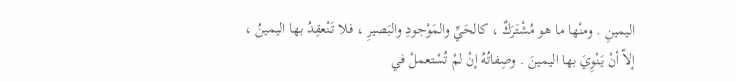اليمينِ . ومنْها ما هو مُشْتَرَكٌ ، كالحَيِّ والمَوْجودِ والبَصيرِ ، فلا تَنْعقِدُ بها اليمينُ ، إلاّ أنْ يَنْوِيَ بها اليمينَ . وصِفاتُهُ إنْ لمْ تُسْتعملْ في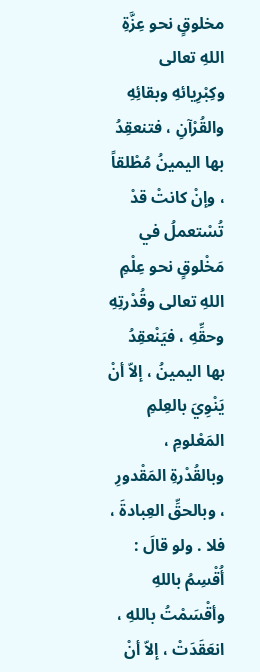مخلوقٍ نحو عِزَّةِ اللهِ تعالى وكِبْرِيائهِ وبقائِهِ والقُرْآنِ ، فتنعقِدُ بها اليمينُ مُطْلقاً ، وإنْ كانتْ قدْ تُسْتعملُ في مَخْلوقٍ نحو عِلْمِ اللهِ تعالى وقُدْرتِهِ وحقِّهِ ، فيَنْعقِدُ بها اليمينُ ، إلاّ أنْ يَنْوِيَ بالعِلمِ المَعْلومِ ، وبالقُدْرةِ المَقْدورِ ، وبالحقِّ العِبادةَ ، فلا . ولو قالَ : أُقْسِمُ باللهِ وأقْسَمْتُ باللهِ ، انعَقَدَتْ ، إلاّ أنْ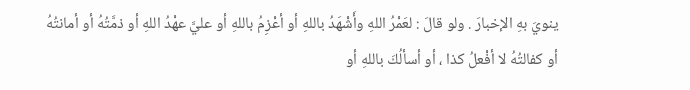ينويَ بهِ الإخبارَ . ولو قالَ : لعَمْرُ اللهِ وأَشْهَدُ باللهِ أو أعْزِمُ باللهِ أو عليَّ عهْدُ اللهِ أو ذمَّتُهُ أو أمانتُهُ أو كفالتُهُ لا أفْعلُ كذا ، أو أسألُكَ باللهِ أو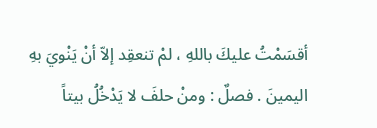أقسَمْتُ عليكَ باللهِ ، لمْ تنعقِد إلاّ أنْ يَنْويَ بهِ اليمينَ . فصلٌ : ومنْ حلفَ لا يَدْخُلُ بيتاً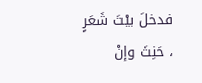فدخلَ بيْتَ شَعَرٍ ، حَنِثَ وإنْ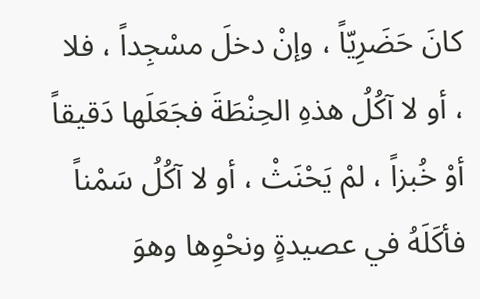كانَ حَضَرِيّاً ، وإنْ دخلَ مسْجِداً ، فلا ، أو لا آكُلُ هذهِ الحِنْطَةَ فجَعَلَها دَقيقاً أوْ خُبزاً ، لمْ يَحْنَثْ ، أو لا آكُلُ سَمْناً فأكَلَهُ في عصيدةٍ ونحْوِها وهوَ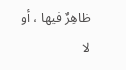ظاهِرٌ فيها ، أو لا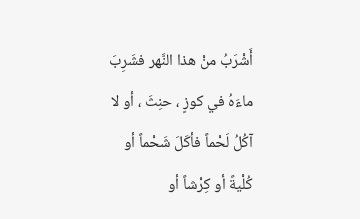أَشْرَبُ منْ هذا النَّهر فشَرِبَ ماءَهُ في كوزٍ ، حنِثَ ، أو لا آكُلُ لَحْماً فأكَلَ شَحْماً أو كُلْيةً أو كِرْشاً أو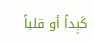كَبِداً أو قلباً